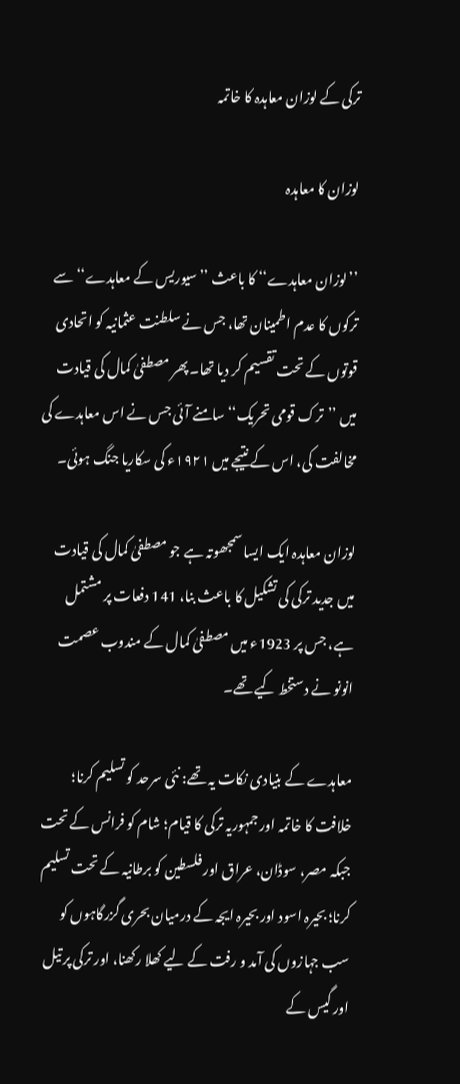ترکی کے لوزان معاہدہ کا خاتمہ

لوزان کا معاہدہ

’’لوزان معاہدے‘‘ کا باعث ’’سیوریس کے معاہدے‘‘ سے ترکوں کا عدم اطمینان تھا، جس نے سلطنت عثمانیہ کو اتحادی قوتوں کے تحت تقسیم کر دیا تھا۔ پھر مصطفیٰ کمال کی قیادت میں ’’ترک قومی تحریک‘‘ سامنے آئی جس نے اس معاہدے کی مخالفت کی، اس کے نتیجے میں ۱۹۲۱ء کی سکاریا جنگ ہوئی۔

لوزان معاہدہ ایک ایسا سمجھوتہ ہے جو مصطفیٰ کمال کی قیادت میں جدید ترکی کی تشکیل کا باعث بنا، 141 دفعات پر مشتمل ہے، جس پر 1923ء میں مصطفیٰ کمال کے مندوب عصمت انونو نے دستخط کیے تھے۔

معاہدے کے بنیادی نکات یہ تھے: نئی سرحد کو تسلیم کرنا؛ خلافت کا خاتمہ اور جمہوریہ ترکی کا قیام؛ شام کو فرانس کے تحت جبکہ مصر، سوڈان، عراق اور فلسطین کو برطانیہ کے تحت تسلیم کرنا؛ بحیرہ اسود اور بحیرہ ایجہ کے درمیان بحری گزرگاہوں کو سب جہازوں کی آمد و رفت کے لیے کھلا رکھنا، اور ترکی پر تیل اور گیس کے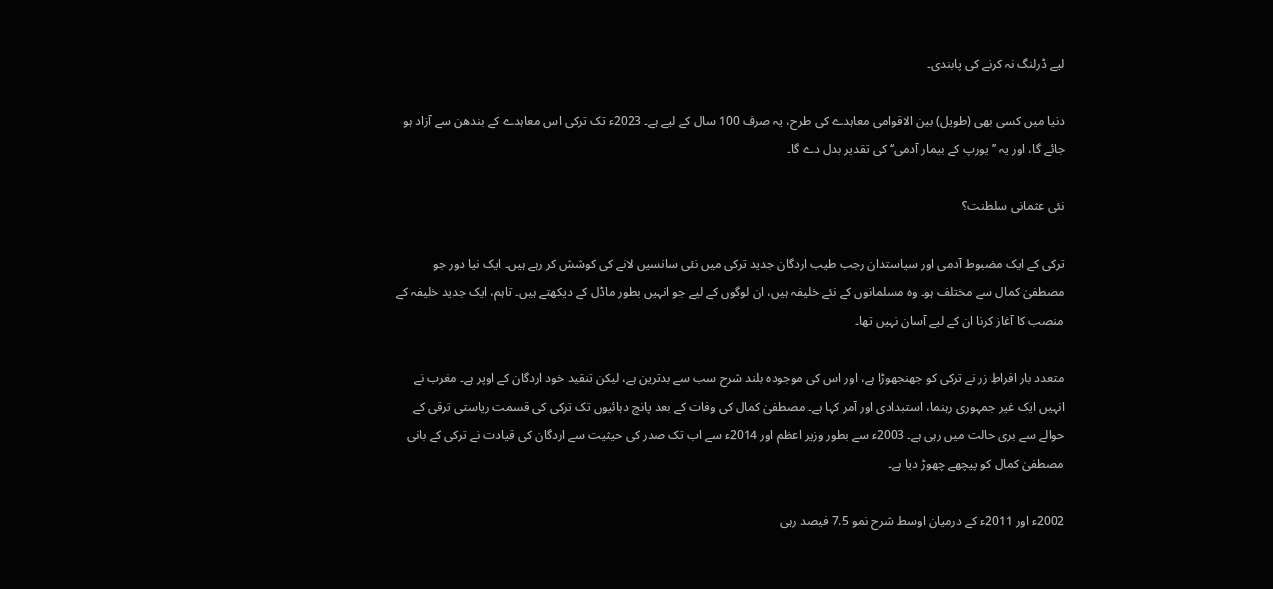لیے ڈرلنگ نہ کرنے کی پابندی۔

دنیا میں کسی بھی (طویل) بین الاقوامی معاہدے کی طرح، یہ صرف 100 سال کے لیے ہے۔ 2023ء تک ترکی اس معاہدے کے بندھن سے آزاد ہو جائے گا، اور یہ ’’یورپ کے بیمار آدمی‘‘ کی تقدیر بدل دے گا۔

نئی عثمانی سلطنت؟

ترکی کے ایک مضبوط آدمی اور سیاستدان رجب طیب اردگان جدید ترکی میں نئی سانسیں لانے کی کوشش کر رہے ہیں۔ ایک نیا دور جو مصطفیٰ کمال سے مختلف ہو۔ وہ مسلمانوں کے نئے خلیفہ ہیں، ان لوگوں کے لیے جو انہیں بطور ماڈل کے دیکھتے ہیں۔ تاہم، ایک جدید خلیفہ کے منصب کا آغاز کرنا ان کے لیے آسان نہیں تھا۔

متعدد بار افراطِ زر نے ترکی کو جھنجھوڑا ہے، اور اس کی موجودہ بلند شرح سب سے بدترین ہے، لیکن تنقید خود اردگان کے اوپر ہے۔ مغرب نے انہیں ایک غیر جمہوری رہنما، استبدادی اور آمر کہا ہے۔ مصطفیٰ کمال کی وفات کے بعد پانچ دہائیوں تک ترکی کی قسمت ریاستی ترقی کے حوالے سے بری حالت میں رہی ہے۔ 2003ء سے بطور وزیر اعظم اور 2014ء سے اب تک صدر کی حیثیت سے اردگان کی قیادت نے ترکی کے بانی مصطفیٰ کمال کو پیچھے چھوڑ دیا ہے۔

2002ء اور 2011ء کے درمیان اوسط شرح نمو 7.5 فیصد رہی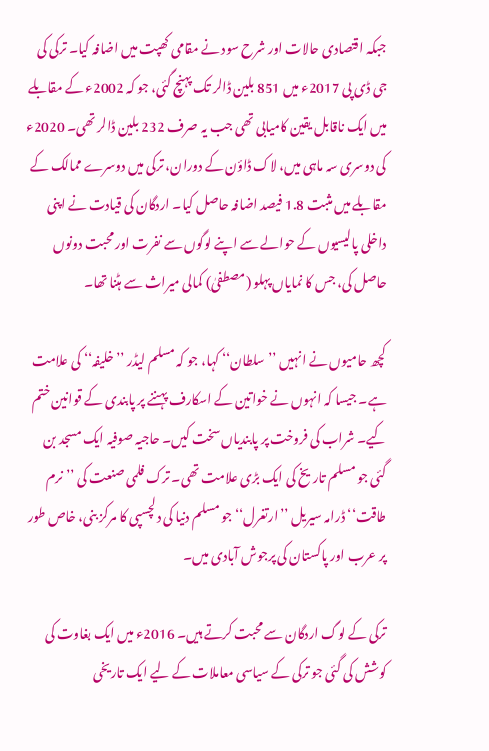جبکہ اقتصادی حالات اور شرح سود نے مقامی کھپت میں اضافہ کیا۔ ترکی کی جی ڈی پی 2017ء میں 851 بلین ڈالر تک پہنچ گئی، جو کہ 2002ء کے مقابلے میں ایک ناقابل یقین کامیابی تھی جب یہ صرف 232 بلین ڈالر تھی۔ 2020ء کی دوسری سہ ماہی میں، لاک ڈاؤن کے دوران، ترکی میں دوسرے ممالک کے مقابلے میں مثبت 1.8 فیصد اضافہ حاصل کیا۔ اردگان کی قیادت نے اپنی داخلی پالیسیوں کے حوالے سے اپنے لوگوں سے نفرت اور محبت دونوں حاصل کی، جس کا نمایاں پہلو (مصطفیٰ) کمالی میراث سے ہٹنا تھا۔

کچھ حامیوں نے انہیں ’’سلطان‘‘ کہا، جو کہ مسلم لیڈر ’’خلیفہ‘‘ کی علامت ہے۔ جیسا کہ انہوں نے خواتین کے اسکارف پہننے پر پابندی کے قوانین ختم کیے۔ شراب کی فروخت پر پابندیاں سخت کیں۔ حاجیہ صوفیہ ایک مسجد بن گئی جو مسلم تاریخ کی ایک بڑی علامت تھی۔ ترک فلمی صنعت کی ’’نرم طاقت‘‘ ڈرامہ سیریل ’’ارتغرل‘‘ جو مسلم دنیا کی دلچسپی کا مرکز بنی، خاص طور پر عرب اور پاکستان کی پرجوش آبادی میں۔

ترکی کے لوگ اردگان سے محبت کرتے ہیں۔ 2016ء میں ایک بغاوت کی کوشش کی گئی جو ترکی کے سیاسی معاملات کے لیے ایک تاریخی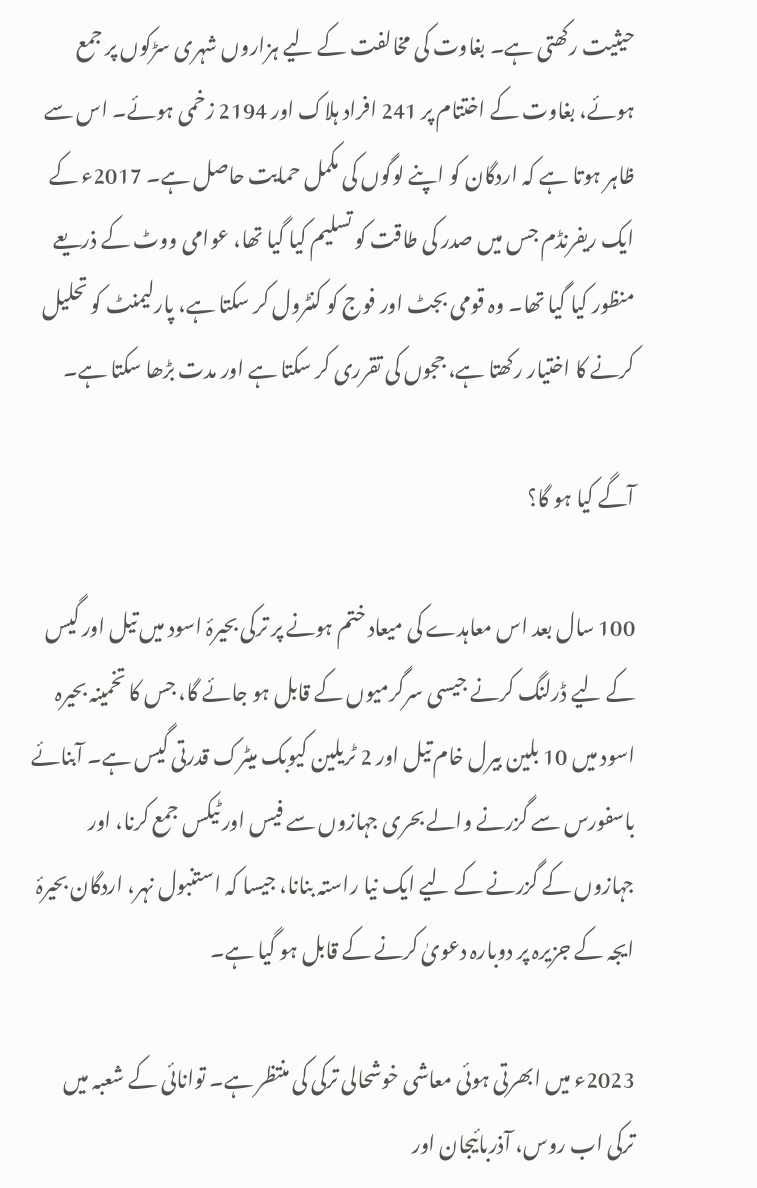حیثیت رکھتی ہے۔ بغاوت کی مخالفت کے لیے ہزاروں شہری سڑکوں پر جمع ہوئے، بغاوت کے اختتام پر 241 افراد ہلاک اور 2194 زخمی ہوئے۔ اس سے ظاہر ہوتا ہے کہ اردگان کو اپنے لوگوں کی مکمل حمایت حاصل ہے۔ 2017ء کے ایک ریفرنڈم جس میں صدر کی طاقت کو تسلیم کیا گیا تھا، عوامی ووٹ کے ذریعے منظور کیا گیا تھا۔ وہ قومی بجٹ اور فوج کو کنٹرول کر سکتا ہے، پارلیمنٹ کو تحلیل کرنے کا اختیار رکھتا ہے، ججوں کی تقرری کر سکتا ہے اور مدت بڑھا سکتا ہے۔

آگے کیا ہو گا؟

100 سال بعد اس معاہدے کی میعاد ختم ہونے پر ترکی بحیرۂ اسود میں تیل اور گیس کے لیے ڈرلنگ کرنے جیسی سرگرمیوں کے قابل ہو جائے گا، جس کا تخمینہ بحیرہ اسود میں 10 بلین بیرل خام تیل اور 2 ٹریلین کیوبک میٹرک قدرتی گیس ہے۔ آبنائے باسفورس سے گزرنے والے بحری جہازوں سے فیس اور ٹیکس جمع کرنا، اور جہازوں کے گزرنے کے لیے ایک نیا راستہ بنانا، جیسا کہ استنبول نہر، اردگان بحیرۂ ایجہ کے جزیرہ پر دوبارہ دعویٰ کرنے کے قابل ہو گیا ہے۔

2023ء میں ابھرتی ہوئی معاشی خوشحالی ترکی کی منتظر ہے۔ توانائی کے شعبہ میں ترکی اب روس، آذربائیجان اور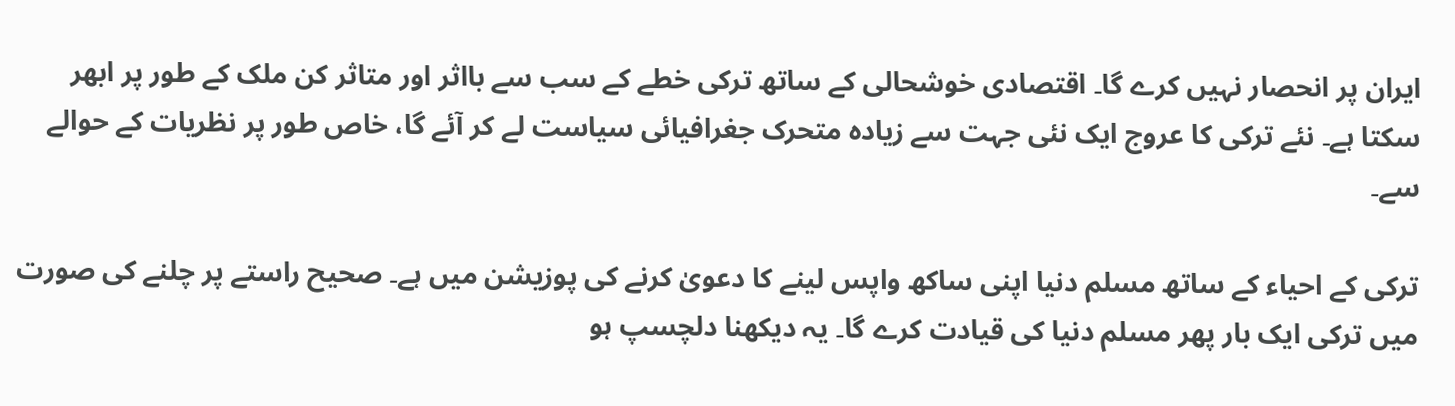ایران پر انحصار نہیں کرے گا۔ اقتصادی خوشحالی کے ساتھ ترکی خطے کے سب سے بااثر اور متاثر کن ملک کے طور پر ابھر سکتا ہے۔ نئے ترکی کا عروج ایک نئی جہت سے زیادہ متحرک جغرافیائی سیاست لے کر آئے گا، خاص طور پر نظریات کے حوالے سے۔

ترکی کے احیاء کے ساتھ مسلم دنیا اپنی ساکھ واپس لینے کا دعویٰ کرنے کی پوزیشن میں ہے۔ صحیح راستے پر چلنے کی صورت میں ترکی ایک بار پھر مسلم دنیا کی قیادت کرے گا۔ یہ دیکھنا دلچسپ ہو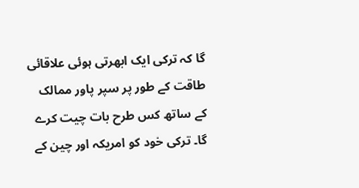گا کہ ترکی ایک ابھرتی ہوئی علاقائی طاقت کے طور پر سپر پاور ممالک کے ساتھ کس طرح بات چیت کرے گا۔ ترکی خود کو امریکہ اور چین کے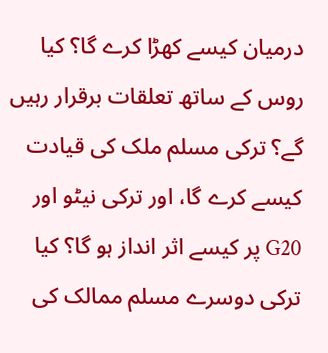درمیان کیسے کھڑا کرے گا؟ کیا روس کے ساتھ تعلقات برقرار رہیں گے؟ ترکی مسلم ملک کی قیادت کیسے کرے گا، اور ترکی نیٹو اور G20 پر کیسے اثر انداز ہو گا؟ کیا ترکی دوسرے مسلم ممالک کی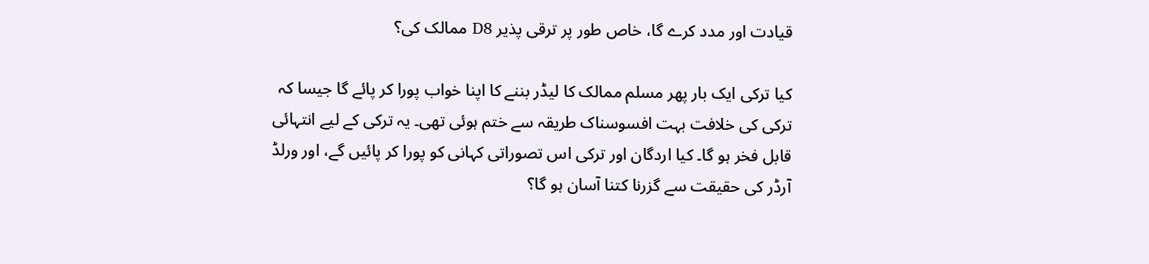قیادت اور مدد کرے گا، خاص طور پر ترقی پذیر D8 ممالک کی؟

کیا ترکی ایک بار پھر مسلم ممالک کا لیڈر بننے کا اپنا خواب پورا کر پائے گا جیسا کہ ترکی کی خلافت بہت افسوسناک طریقہ سے ختم ہوئی تھی۔ یہ ترکی کے لیے انتہائی قابل فخر ہو گا۔ کیا اردگان اور ترکی اس تصوراتی کہانی کو پورا کر پائیں گے، اور ورلڈ آرڈر کی حقیقت سے گزرنا کتنا آسان ہو گا؟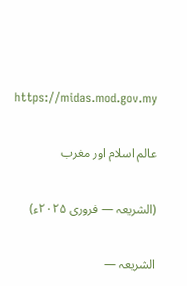https://midas.mod.gov.my

عالم اسلام اور مغرب

(الشریعہ — فروری ۲۰۲۵ء)

الشریعہ —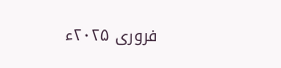فروری ۲۰۲۵ء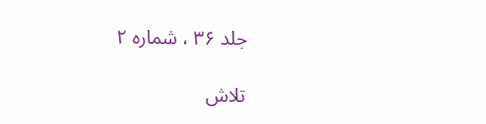جلد ۳۶ ، شمارہ ۲

تلاش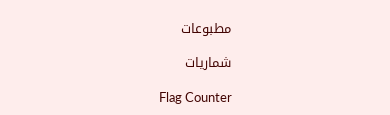مطبوعات

شماریات

Flag Counter